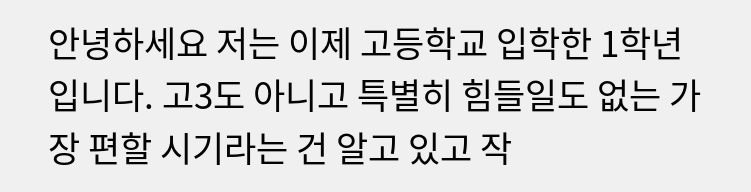안녕하세요 저는 이제 고등학교 입학한 1학년입니다. 고3도 아니고 특별히 힘들일도 없는 가장 편할 시기라는 건 알고 있고 작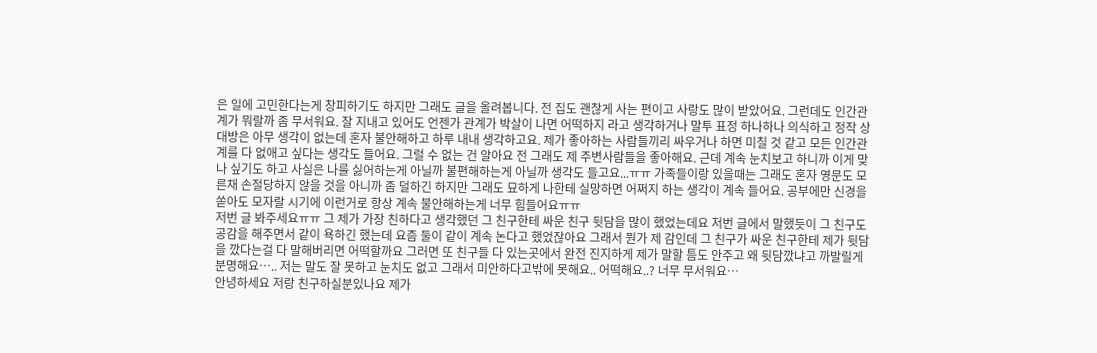은 일에 고민한다는게 창피하기도 하지만 그래도 글을 올려봅니다. 전 집도 괜찮게 사는 편이고 사랑도 많이 받았어요. 그런데도 인간관계가 뭐랄까 좀 무서워요. 잘 지내고 있어도 언젠가 관계가 박살이 나면 어떡하지 라고 생각하거나 말투 표정 하나하나 의식하고 정작 상대방은 아무 생각이 없는데 혼자 불안해하고 하루 내내 생각하고요. 제가 좋아하는 사람들끼리 싸우거나 하면 미칠 것 같고 모든 인간관계를 다 없애고 싶다는 생각도 들어요. 그럴 수 없는 건 알아요 전 그래도 제 주변사람들을 좋아해요. 근데 계속 눈치보고 하니까 이게 맞나 싶기도 하고 사실은 나를 싫어하는게 아닐까 불편해하는게 아닐까 생각도 들고요...ㅠㅠ 가족들이랑 있을때는 그래도 혼자 영문도 모른채 손절당하지 않을 것을 아니까 좀 덜하긴 하지만 그래도 묘하게 나한테 실망하면 어쩌지 하는 생각이 계속 들어요. 공부에만 신경을 쏟아도 모자랄 시기에 이런거로 항상 계속 불안해하는게 너무 힘들어요ㅠㅠ
저번 글 봐주세요ㅠㅠ 그 제가 가장 친하다고 생각했던 그 친구한테 싸운 친구 뒷담을 많이 했었는데요 저번 글에서 말했듯이 그 친구도 공감을 해주면서 같이 욕하긴 했는데 요즘 둘이 같이 계속 논다고 했었잖아요 그래서 뭔가 제 감인데 그 친구가 싸운 친구한테 제가 뒷담을 깠다는걸 다 말해버리면 어떡할까요 그러면 또 친구들 다 있는곳에서 완전 진지하게 제가 말할 틈도 안주고 왜 뒷담깠냐고 까발릴게 분명해요….. 저는 말도 잘 못하고 눈치도 없고 그래서 미안하다고밖에 못해요.. 어떡해요..? 너무 무서워요…
안녕하세요 저랑 친구하실분있나요 제가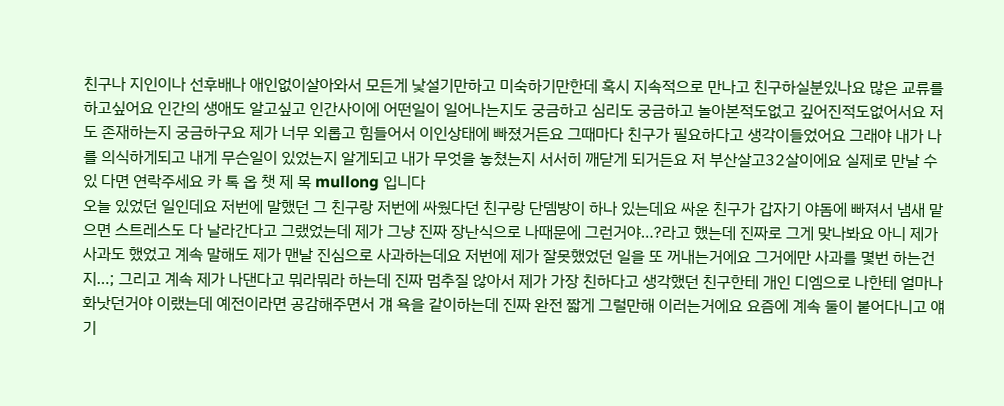친구나 지인이나 선후배나 애인없이살아와서 모든게 낯설기만하고 미숙하기만한데 혹시 지속적으로 만나고 친구하실분있나요 많은 교류를 하고싶어요 인간의 생애도 알고싶고 인간사이에 어떤일이 일어나는지도 궁금하고 심리도 궁금하고 놀아본적도없고 깊어진적도없어서요 저도 존재하는지 궁금하구요 제가 너무 외롭고 힘들어서 이인상태에 빠졌거든요 그때마다 친구가 필요하다고 생각이들었어요 그래야 내가 나를 의식하게되고 내게 무슨일이 있었는지 알게되고 내가 무엇을 놓쳤는지 서서히 깨닫게 되거든요 저 부산살고32살이에요 실제로 만날 수 있 다면 연락주세요 카 톡 옵 챗 제 목 mullong 입니다
오늘 있었던 일인데요 저번에 말했던 그 친구랑 저번에 싸웠다던 친구랑 단뎀방이 하나 있는데요 싸운 친구가 갑자기 야돔에 빠져서 냄새 맡으면 스트레스도 다 날라간다고 그랬었는데 제가 그냥 진짜 장난식으로 나때문에 그런거야…?라고 했는데 진짜로 그게 맞나봐요 아니 제가 사과도 했었고 계속 말해도 제가 맨날 진심으로 사과하는데요 저번에 제가 잘못했었던 일을 또 꺼내는거에요 그거에만 사과를 몇번 하는건지…; 그리고 계속 제가 나댄다고 뭐라뭐라 하는데 진짜 멈추질 않아서 제가 가장 친하다고 생각했던 친구한테 개인 디엠으로 나한테 얼마나 화낫던거야 이랬는데 예전이라면 공감해주면서 걔 욕을 같이하는데 진짜 완전 짧게 그럴만해 이러는거에요 요즘에 계속 둘이 붙어다니고 얘기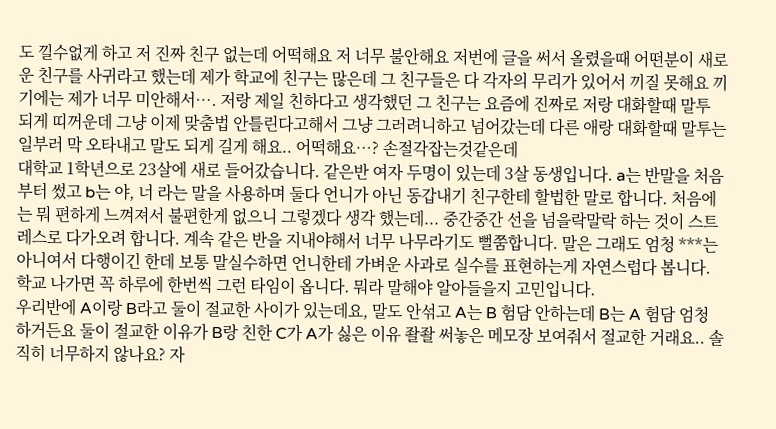도 낄수없게 하고 저 진짜 친구 없는데 어떡해요 저 너무 불안해요 저번에 글을 써서 올렸을때 어떤분이 새로운 친구를 사귀라고 했는데 제가 학교에 친구는 많은데 그 친구들은 다 각자의 무리가 있어서 끼질 못해요 끼기에는 제가 너무 미안해서…. 저랑 제일 친하다고 생각했던 그 친구는 요즘에 진짜로 저랑 대화할때 말투 되게 띠꺼운데 그냥 이제 맞춤법 안틀린다고해서 그냥 그러려니하고 넘어갔는데 다른 애랑 대화할때 말투는 일부러 막 오타내고 말도 되게 길게 해요.. 어떡해요…? 손절각잡는것같은데
대학교 1학년으로 23살에 새로 들어갔습니다. 같은반 여자 두명이 있는데 3살 동생입니다. a는 반말을 처음부터 썼고 b는 야, 너 라는 말을 사용하며 둘다 언니가 아닌 동갑내기 친구한테 할법한 말로 합니다. 처음에는 뭐 편하게 느껴져서 불편한게 없으니 그렇겠다 생각 했는데... 중간중간 선을 넘을락말락 하는 것이 스트레스로 다가오려 합니다. 계속 같은 반을 지내야해서 너무 나무라기도 뻘쭘합니다. 말은 그래도 엄청 ***는 아니여서 다행이긴 한데 보통 말실수하면 언니한테 가벼운 사과로 실수를 표현하는게 자연스럽다 봅니다. 학교 나가면 꼭 하루에 한번씩 그런 타임이 옵니다. 뭐라 말해야 알아들을지 고민입니다.
우리반에 A이랑 B라고 둘이 절교한 사이가 있는데요, 말도 안섞고 A는 B 험담 안하는데 B는 A 험담 엄청 하거든요 둘이 절교한 이유가 B랑 친한 C가 A가 싫은 이유 좔좔 써놓은 메모장 보여줘서 절교한 거래요.. 솔직히 너무하지 않나요? 자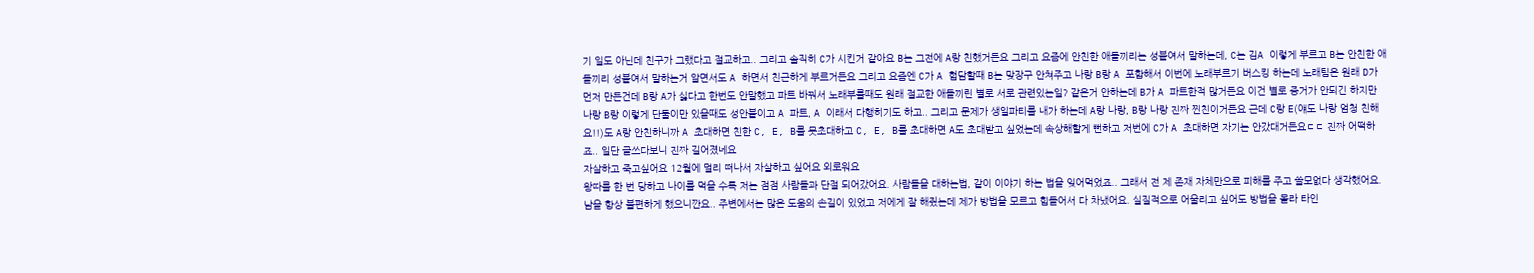기 일도 아닌데 친구가 그랬다고 절교하고.. 그리고 솔직히 C가 시킨거 같아요 B는 그전에 A랑 친했거든요 그리고 요즘에 안친한 애들끼리는 성붙여서 말하는데, C는 김A 이렇게 부르고 B는 안친한 애들끼리 성붙여서 말하는거 알면서도 A 하면서 친근하게 부르거든요 그리고 요즘엔 C가 A 험담할때 B는 맞장구 안쳐주고 나랑 B랑 A 포함해서 이번에 노래부르기 버스킹 하는데 노래팀은 원래 D가 먼저 만든건데 B랑 A가 싫다고 한번도 안말했고 파트 바꿔서 노래부를때도 원래 절교한 애들끼린 별로 서로 관련있는일? 같은거 안하는데 B가 A 파트한적 많거든요 이건 별로 증거가 안되긴 하지만 나랑 B랑 이렇게 단둘이만 있을때도 성안붙이고 A 파트, A 이래서 다행히기도 하고.. 그리고 문제가 생일파티를 내가 하는데 A랑 나랑, B랑 나랑 진짜 찐친이거든요 근데 C랑 E(얘도 나랑 엄청 친해요!!)도 A랑 안친하니까 A 초대하면 친한 C, E, B를 못초대하고 C, E, B를 초대하면 A도 초대받고 싶었는데 속상해할게 뻔하고 저번에 C가 A 초대하면 자기는 안갔대거든요ㄷㄷ 진짜 어떡하죠.. 일단 글쓰다보니 진짜 길어졌네요
자살하고 죽고싶어요 12월에 멀리 떠나서 자살하고 싶어요 외로워요
왕따를 한 번 당하고 나이를 먹을 수록 저는 점점 사람들과 단절 되어갔어요. 사람들을 대하는법, 같이 이야기 하는 법을 잊어먹었죠.. 그래서 전 제 존재 자체만으로 피해를 주고 쓸모없다 생각했어요. 남을 항상 불편하게 했으니깐요.. 주변에서는 많은 도움의 손길이 있었고 저에게 잘 해줬는데 제가 방법을 모르고 힘들어서 다 차냈어요. 실질적으로 어울리고 싶어도 방법을 몰라 타인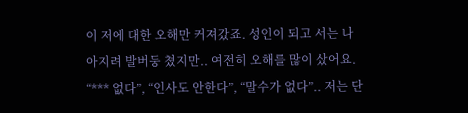이 저에 대한 오해만 커져갔죠. 성인이 되고 서는 나아지려 발버둥 쳤지만.. 여전히 오해를 많이 샀어요. “*** 없다”, “인사도 안한다”, “말수가 없다”.. 저는 단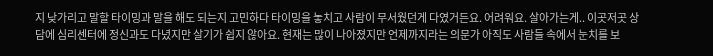지 낮가리고 말할 타이밍과 말을 해도 되는지 고민하다 타이밍을 놓치고 사람이 무서웠던게 다였거든요. 어려워요. 살아가는게.. 이곳저곳 상담에 심리센터에 정신과도 다녔지만 살기가 쉽지 않아요. 현재는 많이 나아졌지만 언제까지라는 의문가 아직도 사람들 속에서 눈치를 보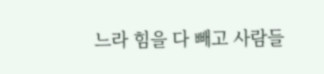느라 힘을 다 빼고 사람들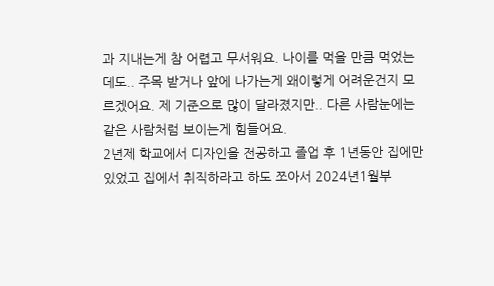과 지내는게 참 어렵고 무서워요. 나이를 먹을 만큼 먹었는데도.. 주목 받거나 앞에 나가는게 왜이렇게 어려운건지 모르겠어요. 제 기준으로 많이 달라졌지만.. 다른 사람눈에는 같은 사람처럼 보이는게 힘들어요.
2년제 학교에서 디자인을 전공하고 졸업 후 1년동안 집에만 있었고 집에서 취직하라고 하도 쪼아서 2024년1월부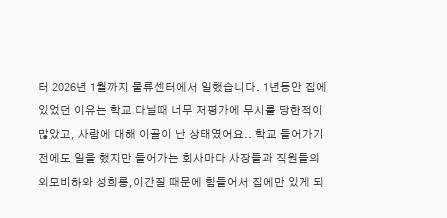터 2026년 1월까지 물류센터에서 일했습니다. 1년동안 집에 있었던 이유는 학교 다닐때 너무 저평가에 무시를 당한적이 많았고, 사람에 대해 이골이 난 상태였어요.. 학교 들어가기 전에도 일을 했지만 들어가는 회사마다 사장들과 직원들의 외모비하와 성희롱,이간질 때문에 힘들어서 집에만 있게 되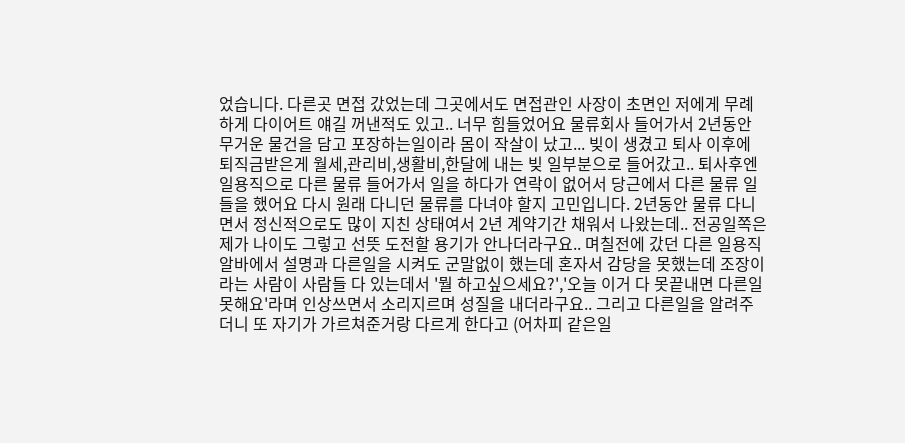었습니다. 다른곳 면접 갔었는데 그곳에서도 면접관인 사장이 초면인 저에게 무례하게 다이어트 얘길 꺼낸적도 있고.. 너무 힘들었어요 물류회사 들어가서 2년동안 무거운 물건을 담고 포장하는일이라 몸이 작살이 났고... 빚이 생겼고 퇴사 이후에 퇴직금받은게 월세,관리비,생활비,한달에 내는 빚 일부분으로 들어갔고.. 퇴사후엔 일용직으로 다른 물류 들어가서 일을 하다가 연락이 없어서 당근에서 다른 물류 일들을 했어요 다시 원래 다니던 물류를 다녀야 할지 고민입니다. 2년동안 물류 다니면서 정신적으로도 많이 지친 상태여서 2년 계약기간 채워서 나왔는데.. 전공일쪽은 제가 나이도 그렇고 선뜻 도전할 용기가 안나더라구요.. 며칠전에 갔던 다른 일용직 알바에서 설명과 다른일을 시켜도 군말없이 했는데 혼자서 감당을 못했는데 조장이라는 사람이 사람들 다 있는데서 '뭘 하고싶으세요?','오늘 이거 다 못끝내면 다른일 못해요'라며 인상쓰면서 소리지르며 성질을 내더라구요.. 그리고 다른일을 알려주더니 또 자기가 가르쳐준거랑 다르게 한다고 (어차피 같은일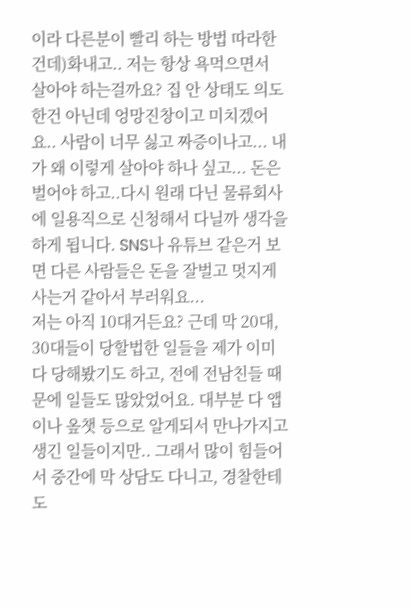이라 다른분이 빨리 하는 방법 따라한건데)화내고.. 저는 항상 욕먹으면서 살아야 하는걸까요? 집 안 상태도 의도한건 아닌데 엉망진창이고 미치겠어요.. 사람이 너무 싫고 짜증이나고... 내가 왜 이렇게 살아야 하나 싶고... 돈은 벌어야 하고..다시 원래 다닌 물류회사에 일용직으로 신청해서 다닐까 생각을 하게 됩니다. SNS나 유튜브 같은거 보면 다른 사람들은 돈을 잘벌고 멋지게 사는거 같아서 부러워요...
저는 아직 10대거든요? 근데 막 20대, 30대들이 당할법한 일들을 제가 이미 다 당해봤기도 하고, 전에 전남친들 때문에 일들도 많았었어요. 대부분 다 앱이나 옾챗 등으로 알게되서 만나가지고 생긴 일들이지만.. 그래서 많이 힘들어서 중간에 막 상담도 다니고, 경찰한테도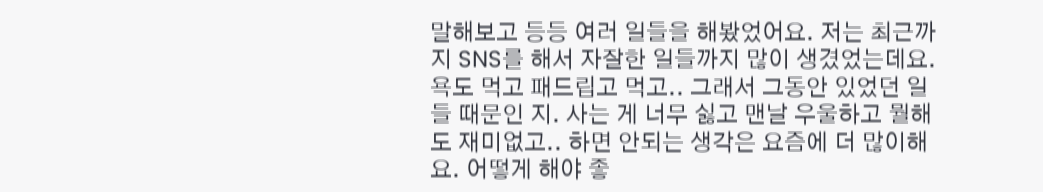말해보고 등등 여러 일들을 해봤었어요. 저는 최근까지 SNS를 해서 자잘한 일들까지 많이 생겼었는데요. 욕도 먹고 패드립고 먹고.. 그래서 그동안 있었던 일들 때문인 지. 사는 게 너무 싫고 맨날 우울하고 뭘해도 재미없고.. 하면 안되는 생각은 요즘에 더 많이해요. 어떻게 해야 좋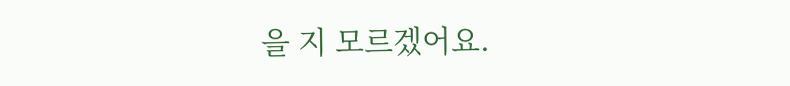을 지 모르겠어요.